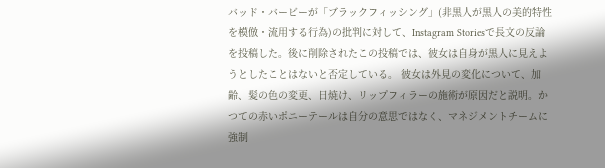バッド・バービーが「ブラックフィッシング」(非黒人が黒人の美的特性を模倣・流用する行為)の批判に対して、Instagram Storiesで長文の反論を投稿した。後に削除されたこの投稿では、彼女は自身が黒人に見えようとしたことはないと否定している。 彼女は外見の変化について、加齢、髪の色の変更、日焼け、リップフィラーの施術が原因だと説明。かつての赤いポニーテールは自分の意思ではなく、マネジメントチームに強制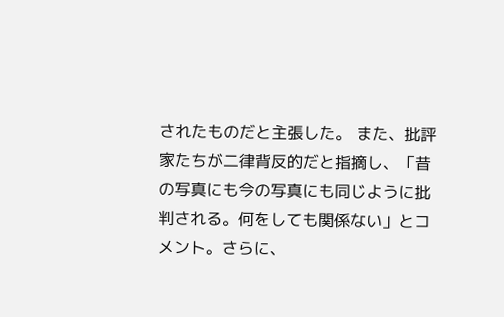されたものだと主張した。 また、批評家たちが二律背反的だと指摘し、「昔の写真にも今の写真にも同じように批判される。何をしても関係ない」とコメント。さらに、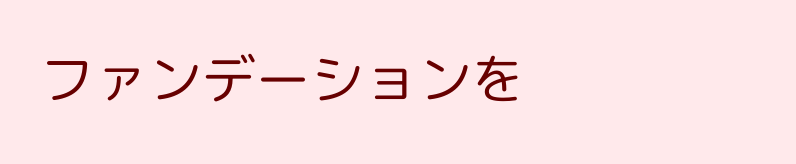ファンデーションを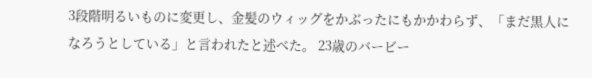3段階明るいものに変更し、金髪のウィッグをかぶったにもかかわらず、「まだ黒人になろうとしている」と言われたと述べた。 23歳のバービー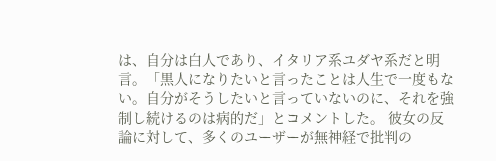は、自分は白人であり、イタリア系ユダヤ系だと明言。「黒人になりたいと言ったことは人生で一度もない。自分がそうしたいと言っていないのに、それを強制し続けるのは病的だ」とコメントした。 彼女の反論に対して、多くのユーザーが無神経で批判の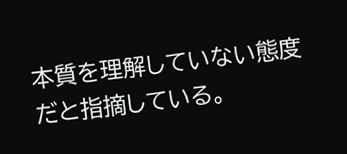本質を理解していない態度だと指摘している。